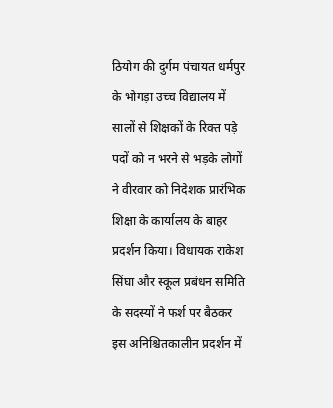ठियोग की दुर्गम पंचायत धर्मपुर के भोगड़ा उच्च विद्यालय में सालों से शिक्षकों के रिक्त पड़े पदों को न भरने से भड़के लोगों ने वीरवार को निदेशक प्रारंभिक शिक्षा के कार्यालय के बाहर प्रदर्शन किया। विधायक राकेश सिंघा और स्कूल प्रबंधन समिति के सदस्यों ने फर्श पर बैठकर इस अनिश्चितकालीन प्रदर्शन में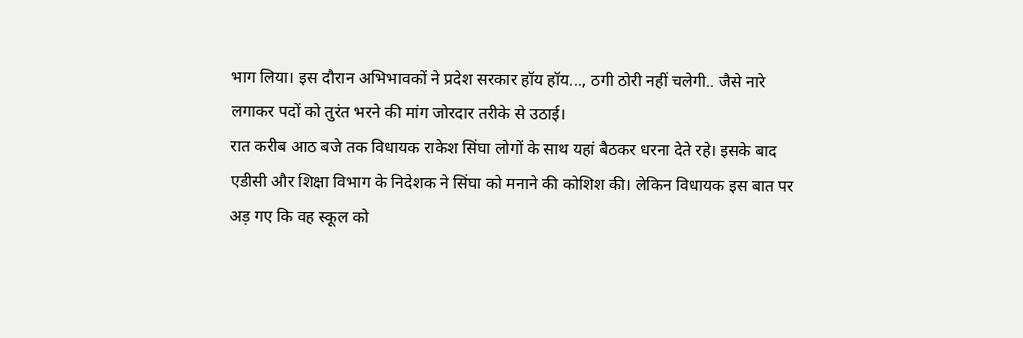भाग लिया। इस दौरान अभिभावकों ने प्रदेश सरकार हॉय हॉय..., ठगी ठोरी नहीं चलेगी.. जैसे नारे लगाकर पदों को तुरंत भरने की मांग जोरदार तरीके से उठाई।
रात करीब आठ बजे तक विधायक राकेश सिंघा लोगों के साथ यहां बैठकर धरना देते रहे। इसके बाद एडीसी और शिक्षा विभाग के निदेशक ने सिंघा को मनाने की कोशिश की। लेकिन विधायक इस बात पर अड़ गए कि वह स्कूल को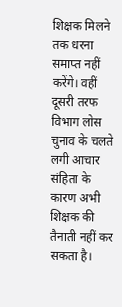शिक्षक मिलने तक धरना समाप्त नहीं करेंगे। वहीं दूसरी तरफ विभाग लोस चुनाव के चलते लगी आचार संहिता के कारण अभी शिक्षक की तैनाती नहीं कर सकता है।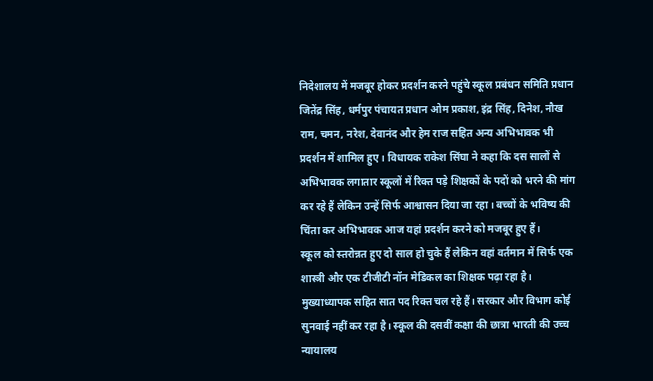निदेशालय में मजबूर होकर प्रदर्शन करने पहुंचे स्कूल प्रबंधन समिति प्रधान जितेंद्र सिंह, धर्मपुर पंचायत प्रधान ओम प्रकाश, इंद्र सिंह, दिनेश, नौख राम, चमन, नरेश, देवानंद और हेम राज सहित अन्य अभिभावक भी प्रदर्शन में शामिल हुए। विधायक राकेश सिंघा ने कहा कि दस सालों से अभिभावक लगातार स्कूलों में रिक्त पड़े शिक्षकों के पदों को भरने की मांग कर रहे हैं लेकिन उन्हें सिर्फ आश्वासन दिया जा रहा। बच्चों के भविष्य की चिंता कर अभिभावक आज यहां प्रदर्शन करने को मजबूर हुए हैं।
स्कूल को स्तरोन्नत हुए दो साल हो चुके हैं लेकिन वहां वर्तमान में सिर्फ एक शास्त्री और एक टीजीटी नॉन मेडिकल का शिक्षक पढ़ा रहा है। मुख्याध्यापक सहित सात पद रिक्त चल रहे हैं। सरकार और विभाग कोई सुनवाई नहीं कर रहा है। स्कूल की दसवीं कक्षा की छात्रा भारती की उच्च न्यायालय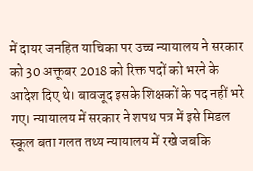में दायर जनहित याचिका पर उच्च न्यायालय ने सरकार को 30 अक्तूबर 2018 को रिक्त पदों को भरने के आदेश दिए थे। बावजूद इसके शिक्षकों के पद नहीं भरे गए। न्यायालय में सरकार ने शपथ पत्र में इसे मिडल स्कूल बता गलत तथ्य न्यायालय में रखे जबकि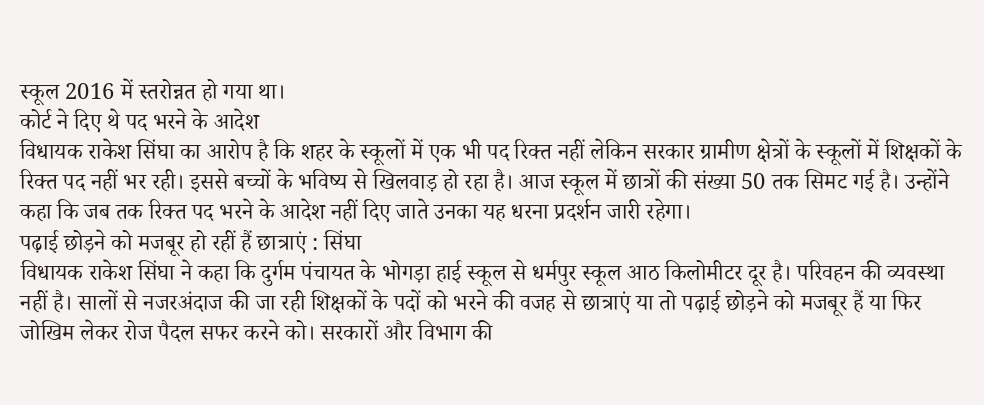स्कूल 2016 में स्तरोन्नत हो गया था।
कोर्ट ने दिए थे पद भरने के आदेश
विधायक राकेश सिंघा का आरोप है कि शहर के स्कूलों में एक भी पद रिक्त नहीं लेकिन सरकार ग्रामीण क्षेत्रों के स्कूलों में शिक्षकों के रिक्त पद नहीं भर रही। इससे बच्चों के भविष्य से खिलवाड़ हो रहा है। आज स्कूल में छात्रों की संख्या 50 तक सिमट गई है। उन्होंने कहा कि जब तक रिक्त पद भरने के आदेश नहीं दिए जाते उनका यह धरना प्रदर्शन जारी रहेगा।
पढ़ाई छोड़ने को मजबूर हो रहीं हैं छात्राएं : सिंघा
विधायक राकेश सिंघा ने कहा कि दुर्गम पंचायत के भोगड़ा हाई स्कूल से धर्मपुर स्कूल आठ किलोमीटर दूर है। परिवहन की व्यवस्था नहीं है। सालों से नजरअंदाज की जा रही शिक्षकों के पदों को भरने की वजह से छात्राएं या तो पढ़ाई छोड़ने को मजबूर हैं या फिर जोखिम लेकर रोज पैदल सफर करने को। सरकारों और विभाग की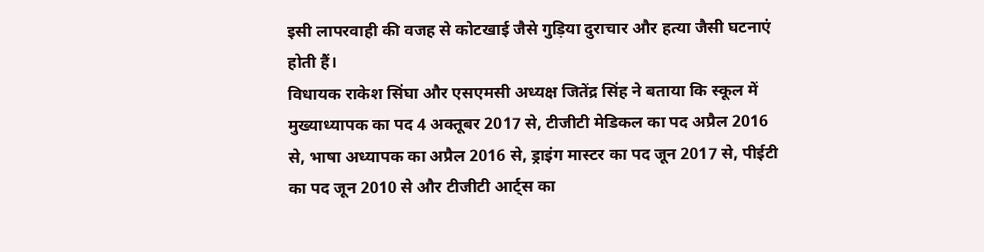इसी लापरवाही की वजह से कोटखाई जैसे गुड़िया दुराचार और हत्या जैसी घटनाएं होती हैं।
विधायक राकेश सिंघा और एसएमसी अध्यक्ष जितेंद्र सिंह ने बताया कि स्कूल में मुख्याध्यापक का पद 4 अक्तूबर 2017 से, टीजीटी मेडिकल का पद अप्रैल 2016 से, भाषा अध्यापक का अप्रैल 2016 से, ड्राइंग मास्टर का पद जून 2017 से, पीईटी का पद जून 2010 से और टीजीटी आर्ट्स का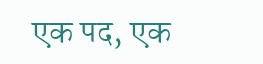एक पद, एक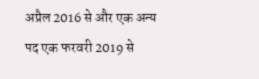अप्रैल 2016 से और एक अन्य पद एक फरवरी 2019 से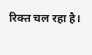रिक्त चल रहा है।